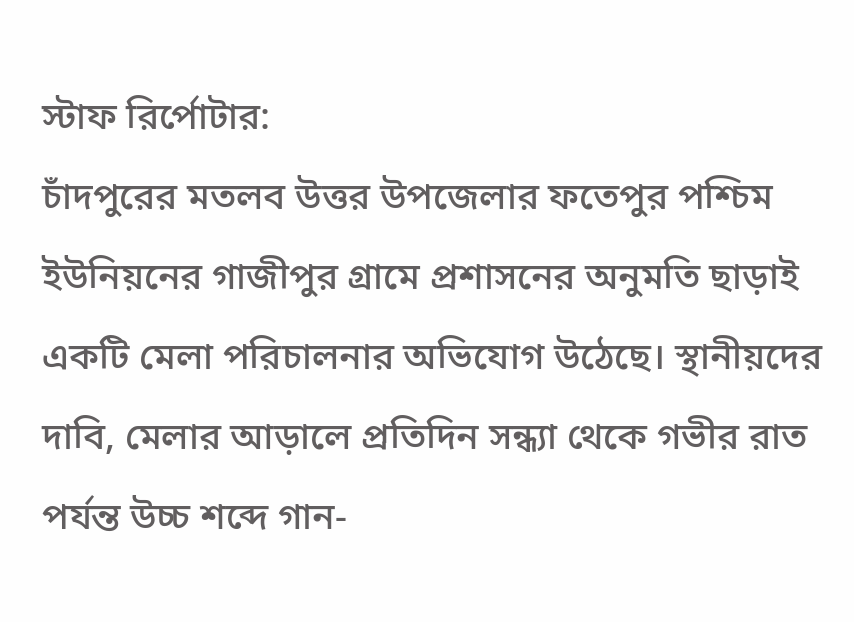স্টাফ রির্পোটার:
চাঁদপুরের মতলব উত্তর উপজেলার ফতেপুর পশ্চিম ইউনিয়নের গাজীপুর গ্রামে প্রশাসনের অনুমতি ছাড়াই একটি মেলা পরিচালনার অভিযোগ উঠেছে। স্থানীয়দের দাবি, মেলার আড়ালে প্রতিদিন সন্ধ্যা থেকে গভীর রাত পর্যন্ত উচ্চ শব্দে গান-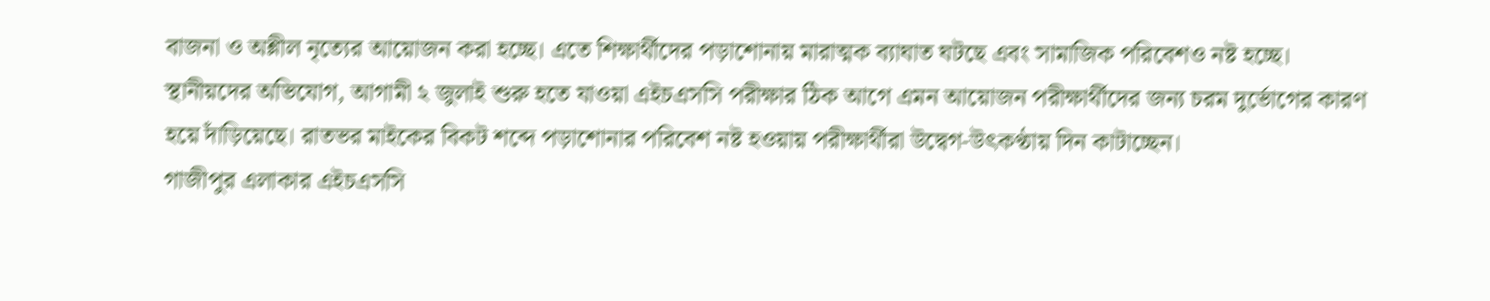বাজনা ও অশ্লীল নৃত্যের আয়োজন করা হচ্ছে। এতে শিক্ষার্থীদের পড়াশোনায় মারাত্মক ব্যাঘাত ঘটছে এবং সামাজিক পরিবেশও নষ্ট হচ্ছে।
স্থানীয়দের অভিযোগ, আগামী ২ জুলাই শুরু হতে যাওয়া এইচএসসি পরীক্ষার ঠিক আগে এমন আয়োজন পরীক্ষার্থীদের জন্য চরম দুর্ভোগের কারণ হয়ে দাঁড়িয়েছে। রাতভর মাইকের বিকট শব্দে পড়াশোনার পরিবেশ নষ্ট হওয়ায় পরীক্ষার্থীরা উদ্বেগ-উৎকণ্ঠায় দিন কাটাচ্ছেন।
গাজীপুর এলাকার এইচএসসি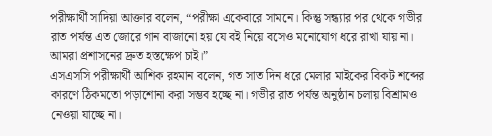পরীক্ষার্থী সাদিয়া আক্তার বলেন, “পরীক্ষা একেবারে সামনে। কিন্তু সন্ধ্যার পর থেকে গভীর রাত পর্যন্ত এত জোরে গান বাজানো হয় যে বই নিয়ে বসেও মনোযোগ ধরে রাখা যায় না। আমরা প্রশাসনের দ্রুত হস্তক্ষেপ চাই।”
এসএসসি পরীক্ষার্থী আশিক রহমান বলেন, গত সাত দিন ধরে মেলার মাইকের বিকট শব্দের কারণে ঠিকমতো পড়াশোনা করা সম্ভব হচ্ছে না। গভীর রাত পর্যন্ত অনুষ্ঠান চলায় বিশ্রামও নেওয়া যাচ্ছে না।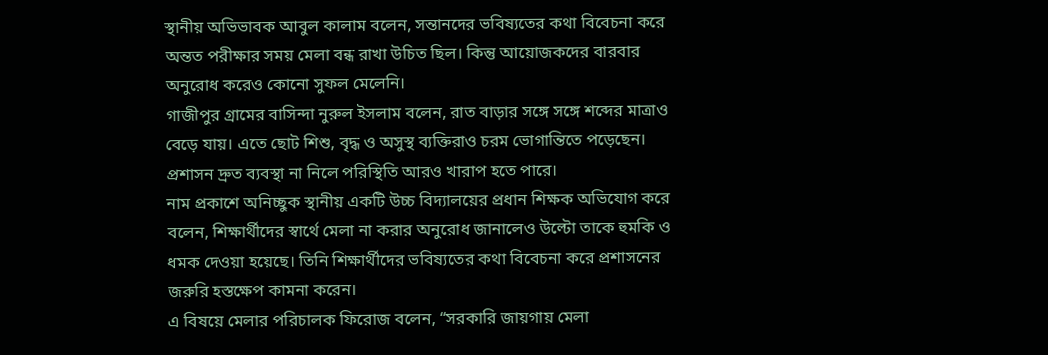স্থানীয় অভিভাবক আবুল কালাম বলেন, সন্তানদের ভবিষ্যতের কথা বিবেচনা করে অন্তত পরীক্ষার সময় মেলা বন্ধ রাখা উচিত ছিল। কিন্তু আয়োজকদের বারবার অনুরোধ করেও কোনো সুফল মেলেনি।
গাজীপুর গ্রামের বাসিন্দা নুরুল ইসলাম বলেন, রাত বাড়ার সঙ্গে সঙ্গে শব্দের মাত্রাও বেড়ে যায়। এতে ছোট শিশু, বৃদ্ধ ও অসুস্থ ব্যক্তিরাও চরম ভোগান্তিতে পড়েছেন। প্রশাসন দ্রুত ব্যবস্থা না নিলে পরিস্থিতি আরও খারাপ হতে পারে।
নাম প্রকাশে অনিচ্ছুক স্থানীয় একটি উচ্চ বিদ্যালয়ের প্রধান শিক্ষক অভিযোগ করে বলেন, শিক্ষার্থীদের স্বার্থে মেলা না করার অনুরোধ জানালেও উল্টো তাকে হুমকি ও ধমক দেওয়া হয়েছে। তিনি শিক্ষার্থীদের ভবিষ্যতের কথা বিবেচনা করে প্রশাসনের জরুরি হস্তক্ষেপ কামনা করেন।
এ বিষয়ে মেলার পরিচালক ফিরোজ বলেন, “সরকারি জায়গায় মেলা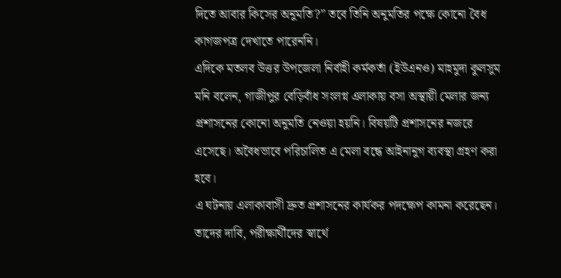দিতে আবার কিসের অনুমতি?” তবে তিনি অনুমতির পক্ষে কোনো বৈধ কাগজপত্র দেখাতে পারেননি।
এদিকে মতলব উত্তর উপজেলা নির্বাহী কর্মকর্তা (ইউএনও) মাহমুদা কুলসুম মনি বলেন, গাজীপুর বেড়িবাঁধ সংলগ্ন এলাকায় বসা অস্থায়ী মেলার জন্য প্রশাসনের কোনো অনুমতি নেওয়া হয়নি। বিষয়টি প্রশাসনের নজরে এসেছে। অবৈধভাবে পরিচালিত এ মেলা বন্ধে আইনানুগ ব্যবস্থা গ্রহণ করা হবে।
এ ঘটনায় এলাকাবাসী দ্রুত প্রশাসনের কার্যকর পদক্ষেপ কামনা করেছেন। তাদের দাবি, পরীক্ষার্থীদের স্বার্থে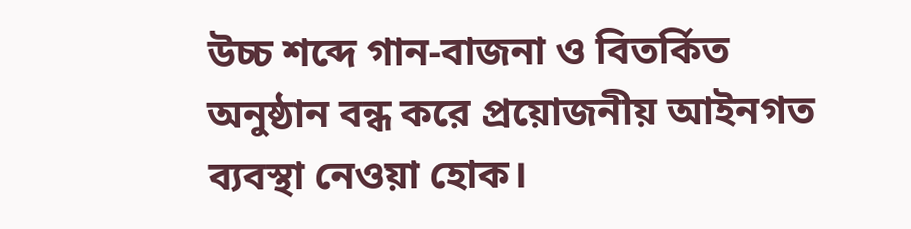উচ্চ শব্দে গান-বাজনা ও বিতর্কিত অনুষ্ঠান বন্ধ করে প্রয়োজনীয় আইনগত ব্যবস্থা নেওয়া হোক।